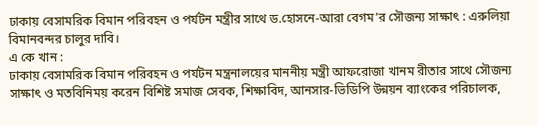ঢাকায় বেসামরিক বিমান পরিবহন ও পর্যটন মন্ত্রীর সাথে ড.হোসনে-আরা বেগম’র সৌজন্য সাক্ষাৎ : এরুলিয়া বিমানবন্দর চালুর দাবি।
এ কে খান :
ঢাকায় বেসামরিক বিমান পরিবহন ও পর্যটন মন্ত্রনালয়ের মাননীয় মন্ত্রী আফরোজা খানম রীতার সাথে সৌজন্য সাক্ষাৎ ও মতবিনিময় করেন বিশিষ্ট সমাজ সেবক, শিক্ষাবিদ, আনসার-ভিডিপি উন্নয়ন ব্যাংকের পরিচালক,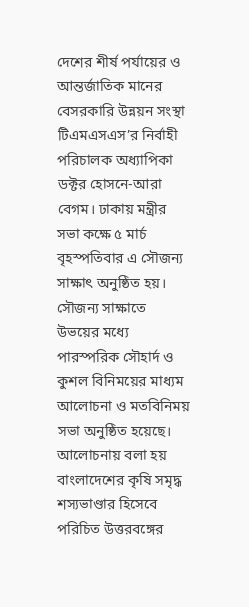দেশের শীর্ষ পর্যায়ের ও আন্তর্জাতিক মানের বেসরকারি উন্নয়ন সংস্থা টিএমএসএস’র নির্বাহী পরিচালক অধ্যাপিকা ডক্টর হোসনে-আরা বেগম। ঢাকায় মন্ত্রীর সভা কক্ষে ৫ মার্চ বৃহস্পতিবার এ সৌজন্য সাক্ষাৎ অনুষ্ঠিত হয়। সৌজন্য সাক্ষাতে উভয়ের মধ্যে পারস্পরিক সৌহার্দ ও কুশল বিনিময়ের মাধ্যম আলোচনা ও মতবিনিময় সভা অনুষ্ঠিত হয়েছে। আলোচনায় বলা হয় বাংলাদেশের কৃষি সমৃদ্ধ শস্যভাণ্ডার হিসেবে পরিচিত উত্তরবঙ্গের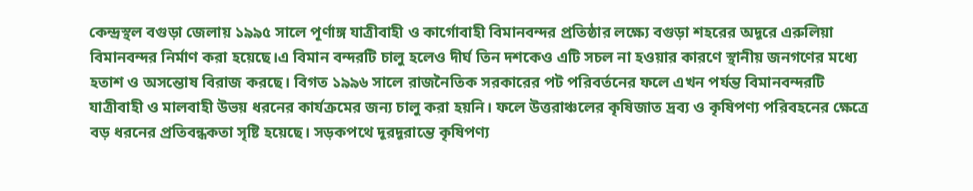কেন্দ্রস্থল বগুড়া জেলায় ১৯৯৫ সালে পূর্ণাঙ্গ যাত্রীবাহী ও কার্গোবাহী বিমানবন্দর প্রতিষ্ঠার লক্ষ্যে বগুড়া শহরের অদূরে এরুলিয়া বিমানবন্দর নির্মাণ করা হয়েছে।এ বিমান বন্দরটি চালু হলেও দীর্ঘ তিন দশকেও এটি সচল না হওয়ার কারণে স্থানীয় জনগণের মধ্যে হতাশ ও অসন্তোষ বিরাজ করছে। বিগত ১৯৯৬ সালে রাজনৈতিক সরকারের পট পরিবর্তনের ফলে এখন পর্যন্ত বিমানবন্দরটি যাত্রীবাহী ও মালবাহী উভয় ধরনের কার্যক্রমের জন্য চালু করা হয়নি। ফলে উত্তরাঞ্চলের কৃষিজাত দ্রব্য ও কৃষিপণ্য পরিবহনের ক্ষেত্রে বড় ধরনের প্রতিবন্ধকতা সৃষ্টি হয়েছে। সড়কপথে দূরদূরান্তে কৃষিপণ্য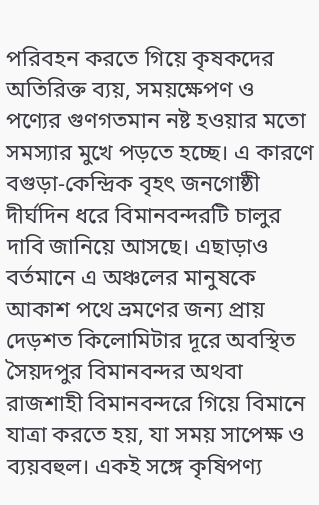পরিবহন করতে গিয়ে কৃষকদের অতিরিক্ত ব্যয়, সময়ক্ষেপণ ও পণ্যের গুণগতমান নষ্ট হওয়ার মতো সমস্যার মুখে পড়তে হচ্ছে। এ কারণে বগুড়া-কেন্দ্রিক বৃহৎ জনগোষ্ঠী দীর্ঘদিন ধরে বিমানবন্দরটি চালুর দাবি জানিয়ে আসছে। এছাড়াও বর্তমানে এ অঞ্চলের মানুষকে আকাশ পথে ভ্রমণের জন্য প্রায় দেড়শত কিলোমিটার দূরে অবস্থিত সৈয়দপুর বিমানবন্দর অথবা রাজশাহী বিমানবন্দরে গিয়ে বিমানে যাত্রা করতে হয়, যা সময় সাপেক্ষ ও ব্যয়বহুল। একই সঙ্গে কৃষিপণ্য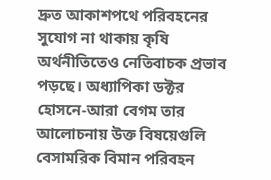দ্রুত আকাশপথে পরিবহনের সুযোগ না থাকায় কৃষি অর্থনীতিতেও নেতিবাচক প্রভাব পড়ছে। অধ্যাপিকা ডক্টর হোসনে-আরা বেগম তার আলোচনায় উক্ত বিষয়েগুলি বেসামরিক বিমান পরিবহন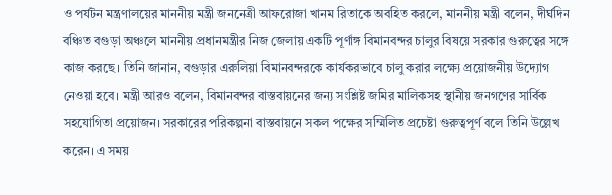ও পর্যটন মন্ত্রণালয়ের মাননীয় মন্ত্রী জননেত্রী আফরোজা খানম রিতাকে অবহিত করলে, মাননীয় মন্ত্রী বলেন, দীর্ঘদিন বঞ্চিত বগুড়া অঞ্চলে মাননীয় প্রধানমন্ত্রীর নিজ জেলায় একটি পূর্ণাঙ্গ বিমানবন্দর চালুর বিষয়ে সরকার গুরুত্বের সঙ্গে কাজ করছে। তিনি জানান, বগুড়ার এরুলিয়া বিমানবন্দরকে কার্যকরভাবে চালু করার লক্ষ্যে প্রয়োজনীয় উদ্যোগ নেওয়া হবে। মন্ত্রী আরও বলেন, বিমানবন্দর বাস্তবায়নের জন্য সংশ্লিষ্ট জমির মালিকসহ স্থানীয় জনগণের সার্বিক সহযোগিতা প্রয়োজন। সরকারের পরিকল্পনা বাস্তবায়নে সকল পক্ষের সম্মিলিত প্রচেষ্টা গুরুত্বপূর্ণ বলে তিনি উল্লেখ করেন। এ সময়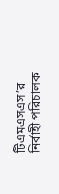টিএমএসএস’র নির্বাহী পরিচালক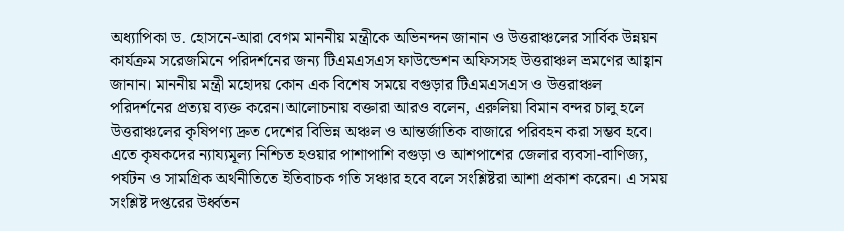অধ্যাপিকা ড. হোসনে-আরা বেগম মাননীয় মন্ত্রীকে অভিনন্দন জানান ও উত্তরাঞ্চলের সার্বিক উন্নয়ন কার্যক্রম সরেজমিনে পরিদর্শনের জন্য টিএমএসএস ফাউন্ডেশন অফিসসহ উত্তরাঞ্চল ভ্রমণের আহ্বান জানান। মাননীয় মন্ত্রী মহোদয় কোন এক বিশেষ সময়ে বগুড়ার টিএমএসএস ও উত্তরাঞ্চল পরিদর্শনের প্রত্যয় ব্যক্ত করেন।আলোচনায় বক্তারা আরও বলেন, এরুলিয়া বিমান বন্দর চালু হলে উত্তরাঞ্চলের কৃষিপণ্য দ্রুত দেশের বিভিন্ন অঞ্চল ও আন্তর্জাতিক বাজারে পরিবহন করা সম্ভব হবে। এতে কৃষকদের ন্যায্যমূল্য নিশ্চিত হওয়ার পাশাপাশি বগুড়া ও আশপাশের জেলার ব্যবসা-বাণিজ্য, পর্যটন ও সামগ্রিক অর্থনীতিতে ইতিবাচক গতি সঞ্চার হবে বলে সংশ্লিষ্টরা আশা প্রকাশ করেন। এ সময় সংশ্লিষ্ট দপ্তরের উর্ধ্বতন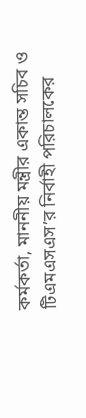কর্মকর্তা, মাননীয় মন্ত্রীর একান্ত সচিব ও টিএমএসএস’র নির্বাহী পরিচালকের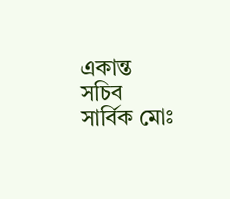একান্ত সচিব সার্বিক মোঃ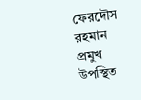ফেরদৌস রহমান প্রমুখ উপস্থিত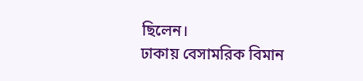ছিলেন।
ঢাকায় বেসামরিক বিমান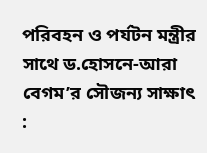পরিবহন ও পর্যটন মন্ত্রীর সাথে ড.হোসনে-আরা বেগম’র সৌজন্য সাক্ষাৎ :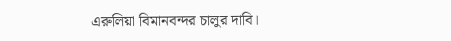এরুলিয়া বিমানবন্দর চালুর দাবি।